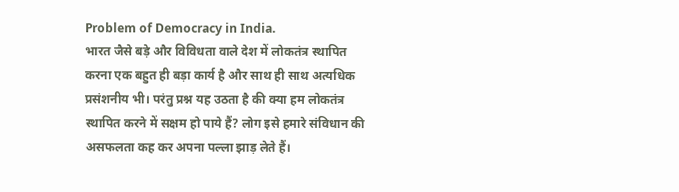Problem of Democracy in India.
भारत जैसे बड़े और विविधता वाले देश में लोकतंत्र स्थापित करना एक बहुत ही बड़ा कार्य है और साथ ही साथ अत्यधिक प्रसंशनीय भी। परंतु प्रश्न यह उठता है की क्या हम लोकतंत्र स्थापित करने में सक्षम हो पाये हैं? लोग इसे हमारे संविधान की असफलता कह कर अपना पल्ला झाड़ लेते हैं।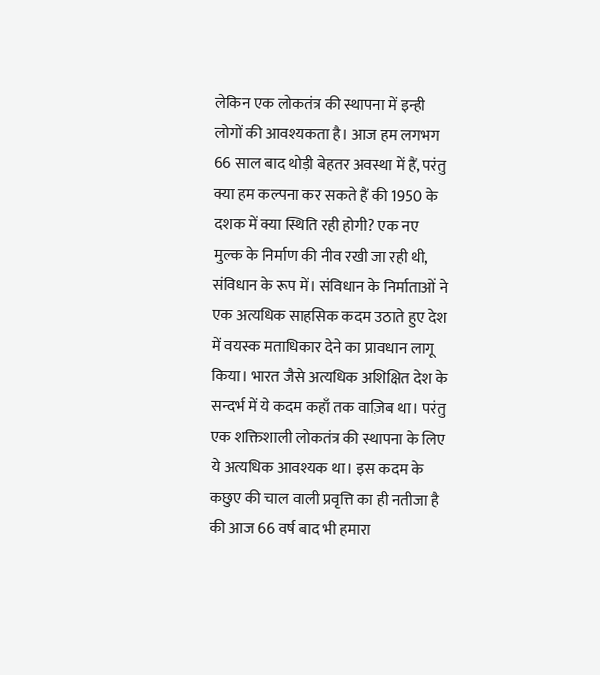लेकिन एक लोकतंत्र की स्थापना में इन्ही लोगों की आवश्यकता है। आज हम लगभग 66 साल बाद थोड़ी बेहतर अवस्था में हैं, परंतु क्या हम कल्पना कर सकते हैं की 1950 के दशक में क्या स्थिति रही होगी? एक नए मुल्क के निर्माण की नीव रखी जा रही थी, संविधान के रूप में। संविधान के निर्माताओं ने एक अत्यधिक साहसिक कदम उठाते हुए देश में वयस्क मताधिकार देने का प्रावधान लागू किया। भारत जैसे अत्यधिक अशिक्षित देश के सन्दर्भ में ये कदम कहाँ तक वाज़िब था। परंतु एक शक्तिशाली लोकतंत्र की स्थापना के लिए ये अत्यधिक आवश्यक था। इस कदम के कछुए की चाल वाली प्रवृत्ति का ही नतीजा है की आज 66 वर्ष बाद भी हमारा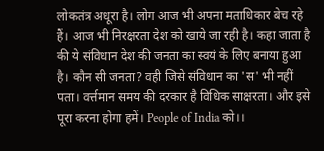लोकतंत्र अधूरा है। लोग आज भी अपना मताधिकार बेच रहे हैं। आज भी निरक्षरता देश को खाये जा रही है। कहा जाता है की ये संविधान देश की जनता का स्वयं के लिए बनाया हुआ है। कौन सी जनता? वही जिसे संविधान का 'स' भी नहीं पता। वर्त्तमान समय की दरकार है विधिक साक्षरता। और इसे पूरा करना होगा हमें। People of India को।।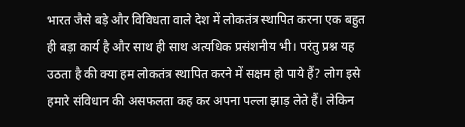भारत जैसे बड़े और विविधता वाले देश में लोकतंत्र स्थापित करना एक बहुत ही बड़ा कार्य है और साथ ही साथ अत्यधिक प्रसंशनीय भी। परंतु प्रश्न यह उठता है की क्या हम लोकतंत्र स्थापित करने में सक्षम हो पाये हैं? लोग इसे हमारे संविधान की असफलता कह कर अपना पल्ला झाड़ लेते हैं। लेकिन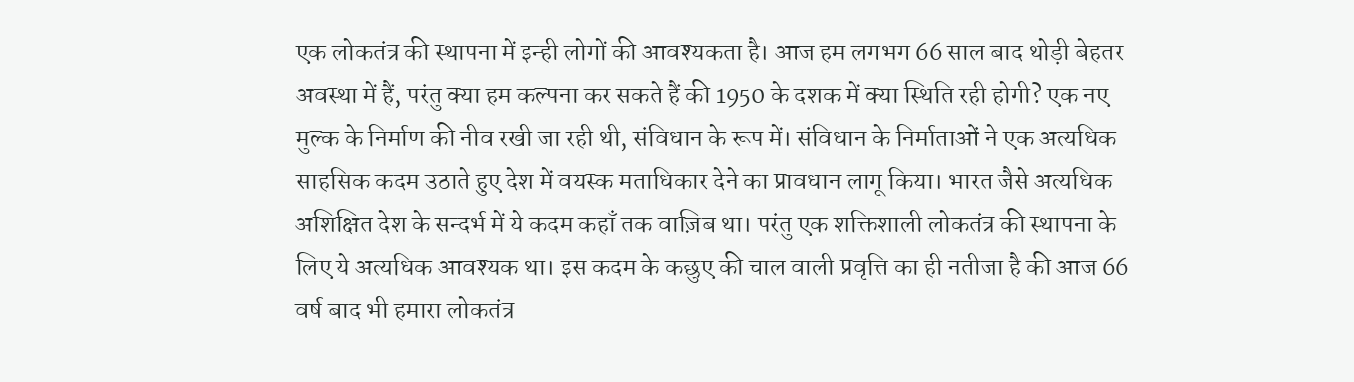एक लोकतंत्र की स्थापना में इन्ही लोगों की आवश्यकता है। आज हम लगभग 66 साल बाद थोड़ी बेहतर अवस्था में हैं, परंतु क्या हम कल्पना कर सकते हैं की 1950 के दशक में क्या स्थिति रही होगी? एक नए मुल्क के निर्माण की नीव रखी जा रही थी, संविधान के रूप में। संविधान के निर्माताओं ने एक अत्यधिक साहसिक कदम उठाते हुए देश में वयस्क मताधिकार देने का प्रावधान लागू किया। भारत जैसे अत्यधिक अशिक्षित देश के सन्दर्भ में ये कदम कहाँ तक वाज़िब था। परंतु एक शक्तिशाली लोकतंत्र की स्थापना के लिए ये अत्यधिक आवश्यक था। इस कदम के कछुए की चाल वाली प्रवृत्ति का ही नतीजा है की आज 66 वर्ष बाद भी हमारा लोकतंत्र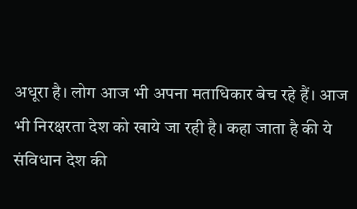अधूरा है। लोग आज भी अपना मताधिकार बेच रहे हैं। आज भी निरक्षरता देश को खाये जा रही है। कहा जाता है की ये संविधान देश की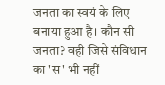जनता का स्वयं के लिए बनाया हुआ है। कौन सी जनता? वही जिसे संविधान का 'स' भी नहीं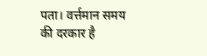पता। वर्त्तमान समय की दरकार है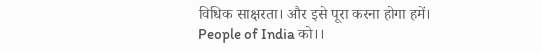विधिक साक्षरता। और इसे पूरा करना होगा हमें। People of India को।।